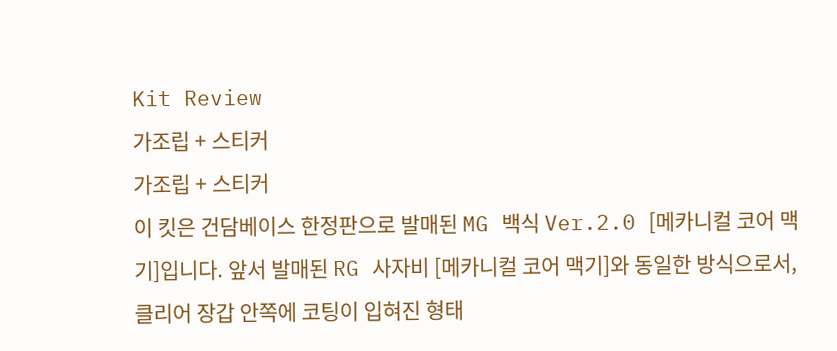Kit Review
가조립 + 스티커
가조립 + 스티커
이 킷은 건담베이스 한정판으로 발매된 MG 백식 Ver.2.0 [메카니컬 코어 맥기]입니다. 앞서 발매된 RG 사자비 [메카니컬 코어 맥기]와 동일한 방식으로서, 클리어 장갑 안쪽에 코팅이 입혀진 형태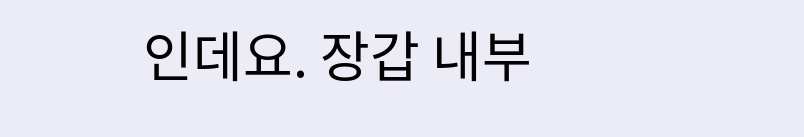인데요. 장갑 내부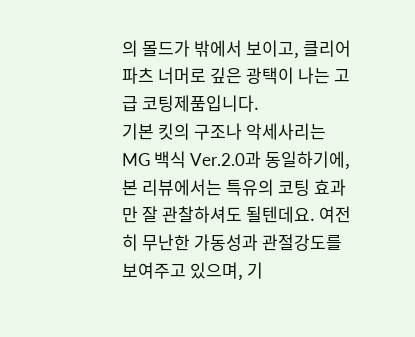의 몰드가 밖에서 보이고, 클리어 파츠 너머로 깊은 광택이 나는 고급 코팅제품입니다.
기본 킷의 구조나 악세사리는 MG 백식 Ver.2.0과 동일하기에, 본 리뷰에서는 특유의 코팅 효과만 잘 관찰하셔도 될텐데요. 여전히 무난한 가동성과 관절강도를 보여주고 있으며, 기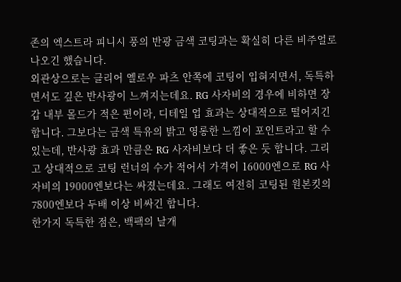존의 엑스트라 피니시 풍의 반광 금색 코팅과는 확실히 다른 비주얼로 나오긴 했습니다.
외관상으로는 클리어 옐로우 파츠 안쪽에 코팅이 입혀지면서, 독특하면서도 깊은 반사광이 느껴지는데요. RG 사자비의 경우에 비하면 장갑 내부 몰드가 적은 편이라, 디테일 업 효과는 상대적으로 떨어지긴 합니다. 그보다는 금색 특유의 밝고 영롱한 느낌이 포인트라고 할 수 있는데, 반사광 효과 만큼은 RG 사자비보다 더 좋은 듯 합니다. 그리고 상대적으로 코팅 런너의 수가 적어서 가격이 16000엔으로 RG 사자비의 19000엔보다는 싸졌는데요. 그래도 여전히 코팅된 원본킷의 7800엔보다 두배 이상 비싸긴 합니다.
한가지 독특한 점은, 백팩의 날개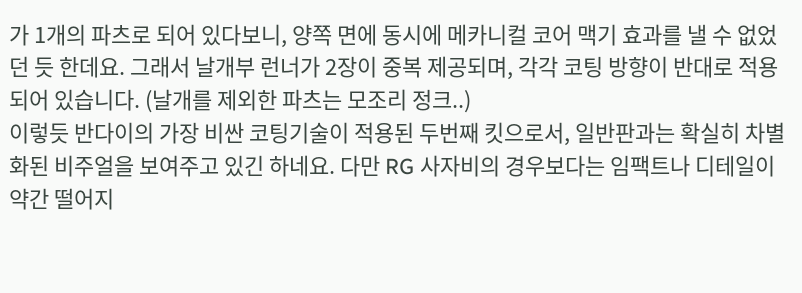가 1개의 파츠로 되어 있다보니, 양쪽 면에 동시에 메카니컬 코어 맥기 효과를 낼 수 없었던 듯 한데요. 그래서 날개부 런너가 2장이 중복 제공되며, 각각 코팅 방향이 반대로 적용되어 있습니다. (날개를 제외한 파츠는 모조리 정크..)
이렇듯 반다이의 가장 비싼 코팅기술이 적용된 두번째 킷으로서, 일반판과는 확실히 차별화된 비주얼을 보여주고 있긴 하네요. 다만 RG 사자비의 경우보다는 임팩트나 디테일이 약간 떨어지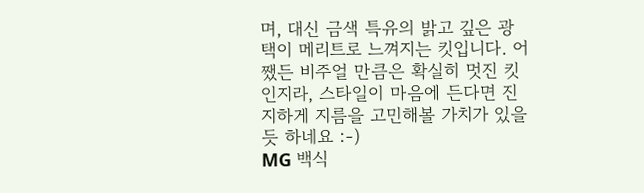며, 대신 금색 특유의 밝고 깊은 광택이 메리트로 느껴지는 킷입니다. 어쨌든 비주얼 만큼은 확실히 멋진 킷인지라, 스타일이 마음에 든다면 진지하게 지름을 고민해볼 가치가 있을 듯 하네요 :-)
MG 백식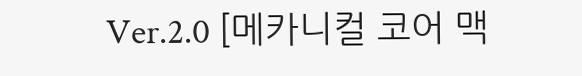Ver.2.0 [메카니컬 코어 맥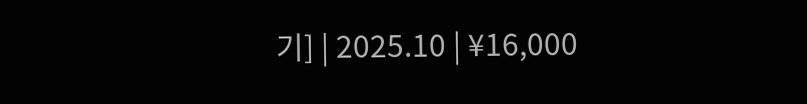기] | 2025.10 | ¥16,000